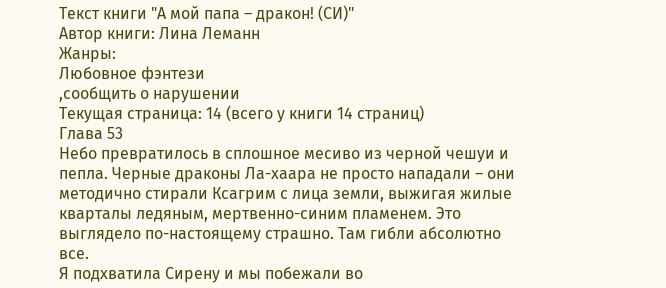Текст книги "А мой папа – дракон! (СИ)"
Автор книги: Лина Леманн
Жанры:
Любовное фэнтези
,сообщить о нарушении
Текущая страница: 14 (всего у книги 14 страниц)
Глава 53
Небо превратилось в сплошное месиво из черной чешуи и пепла. Черные драконы Ла-хаара не просто нападали – они методично стирали Ксагрим с лица земли, выжигая жилые кварталы ледяным, мертвенно-синим пламенем. Это выглядело по-настоящему страшно. Там гибли абсолютно все.
Я подхватила Сирену и мы побежали во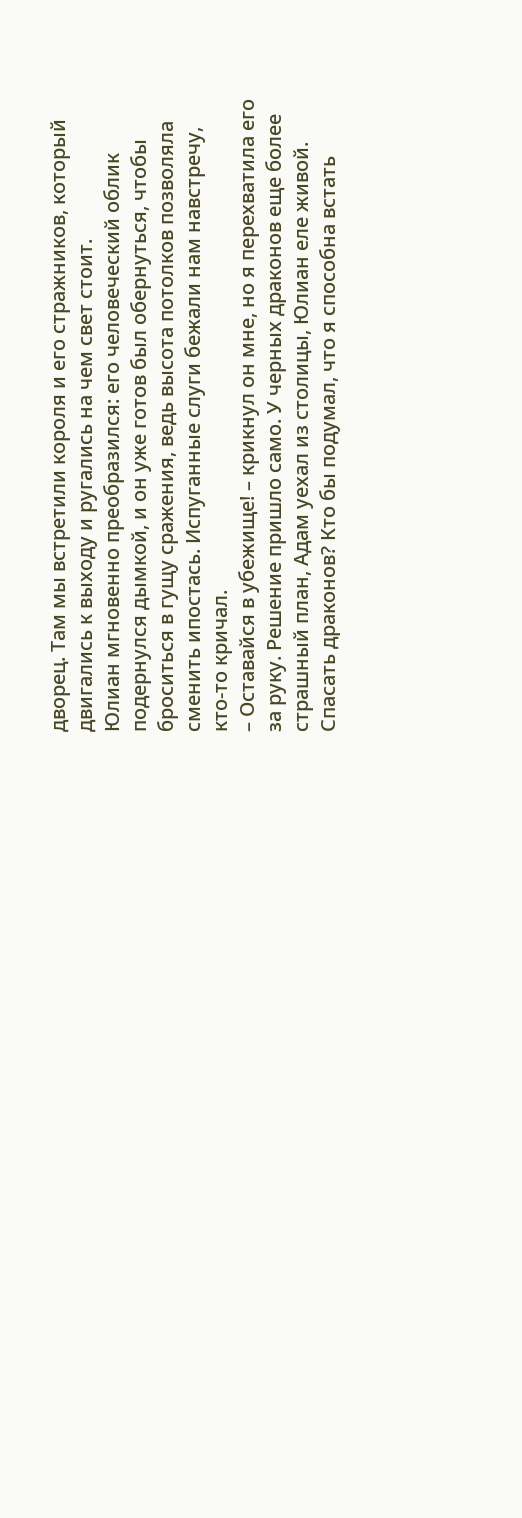дворец. Там мы встретили короля и его стражников, который двигались к выходу и ругались на чем свет стоит.
Юлиан мгновенно преобразился: его человеческий облик подернулся дымкой, и он уже готов был обернуться, чтобы броситься в гущу сражения, ведь высота потолков позволяла сменить ипостась. Испуганные слуги бежали нам навстречу, кто-то кричал.
– Оставайся в убежище! – крикнул он мне, но я перехватила его за руку. Решение пришло само. У черных драконов еще более страшный план, Адам уехал из столицы, Юлиан еле живой.
Спасать драконов? Кто бы подумал, что я способна встать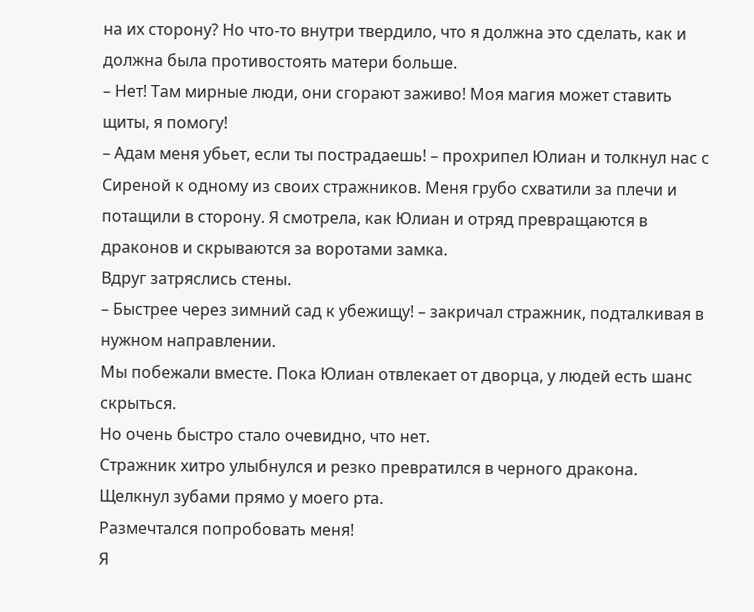на их сторону? Но что-то внутри твердило, что я должна это сделать, как и должна была противостоять матери больше.
– Нет! Там мирные люди, они сгорают заживо! Моя магия может ставить щиты, я помогу!
– Адам меня убьет, если ты пострадаешь! – прохрипел Юлиан и толкнул нас с Сиреной к одному из своих стражников. Меня грубо схватили за плечи и потащили в сторону. Я смотрела, как Юлиан и отряд превращаются в драконов и скрываются за воротами замка.
Вдруг затряслись стены.
– Быстрее через зимний сад к убежищу! – закричал стражник, подталкивая в нужном направлении.
Мы побежали вместе. Пока Юлиан отвлекает от дворца, у людей есть шанс скрыться.
Но очень быстро стало очевидно, что нет.
Стражник хитро улыбнулся и резко превратился в черного дракона. Щелкнул зубами прямо у моего рта.
Размечтался попробовать меня!
Я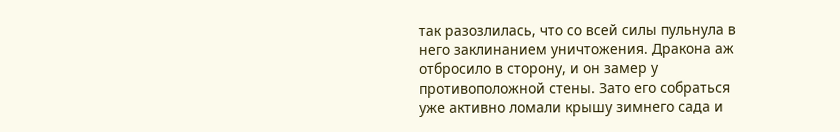так разозлилась, что со всей силы пульнула в него заклинанием уничтожения. Дракона аж отбросило в сторону, и он замер у противоположной стены. Зато его собраться уже активно ломали крышу зимнего сада и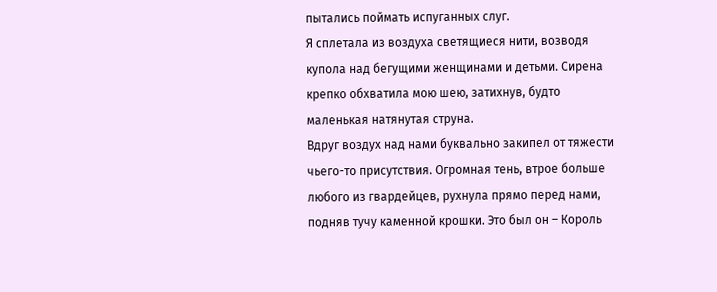пытались поймать испуганных слуг.
Я сплетала из воздуха светящиеся нити, возводя купола над бегущими женщинами и детьми. Сирена крепко обхватила мою шею, затихнув, будто маленькая натянутая струна.
Вдруг воздух над нами буквально закипел от тяжести чьего-то присутствия. Огромная тень, втрое больше любого из гвардейцев, рухнула прямо перед нами, подняв тучу каменной крошки. Это был он – Король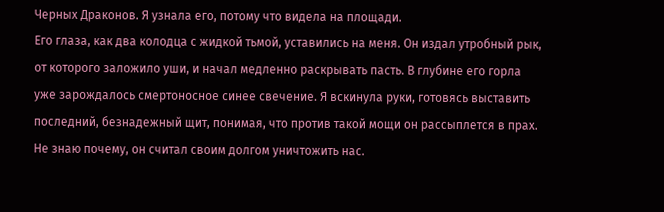Черных Драконов. Я узнала его, потому что видела на площади.
Его глаза, как два колодца с жидкой тьмой, уставились на меня. Он издал утробный рык, от которого заложило уши, и начал медленно раскрывать пасть. В глубине его горла уже зарождалось смертоносное синее свечение. Я вскинула руки, готовясь выставить последний, безнадежный щит, понимая, что против такой мощи он рассыплется в прах. Не знаю почему, он считал своим долгом уничтожить нас.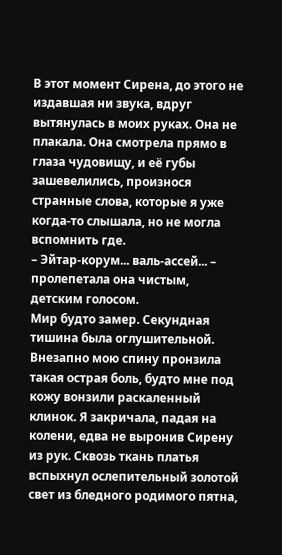В этот момент Сирена, до этого не издавшая ни звука, вдруг вытянулась в моих руках. Она не плакала. Она смотрела прямо в глаза чудовищу, и её губы зашевелились, произнося странные слова, которые я уже когда-то слышала, но не могла вспомнить где.
– Эйтар-корум... валь-ассей... – пролепетала она чистым, детским голосом.
Мир будто замер. Секундная тишина была оглушительной. Внезапно мою спину пронзила такая острая боль, будто мне под кожу вонзили раскаленный клинок. Я закричала, падая на колени, едва не выронив Сирену из рук. Сквозь ткань платья вспыхнул ослепительный золотой свет из бледного родимого пятна,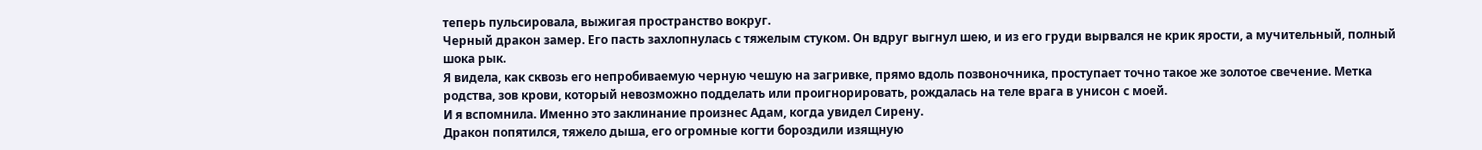теперь пульсировала, выжигая пространство вокруг.
Черный дракон замер. Его пасть захлопнулась с тяжелым стуком. Он вдруг выгнул шею, и из его груди вырвался не крик ярости, а мучительный, полный шока рык.
Я видела, как сквозь его непробиваемую черную чешую на загривке, прямо вдоль позвоночника, проступает точно такое же золотое свечение. Метка родства, зов крови, который невозможно подделать или проигнорировать, рождалась на теле врага в унисон с моей.
И я вспомнила. Именно это заклинание произнес Адам, когда увидел Сирену.
Дракон попятился, тяжело дыша, его огромные когти бороздили изящную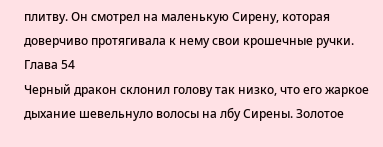плитву. Он смотрел на маленькую Сирену, которая доверчиво протягивала к нему свои крошечные ручки.
Глава 54
Черный дракон склонил голову так низко, что его жаркое дыхание шевельнуло волосы на лбу Сирены. Золотое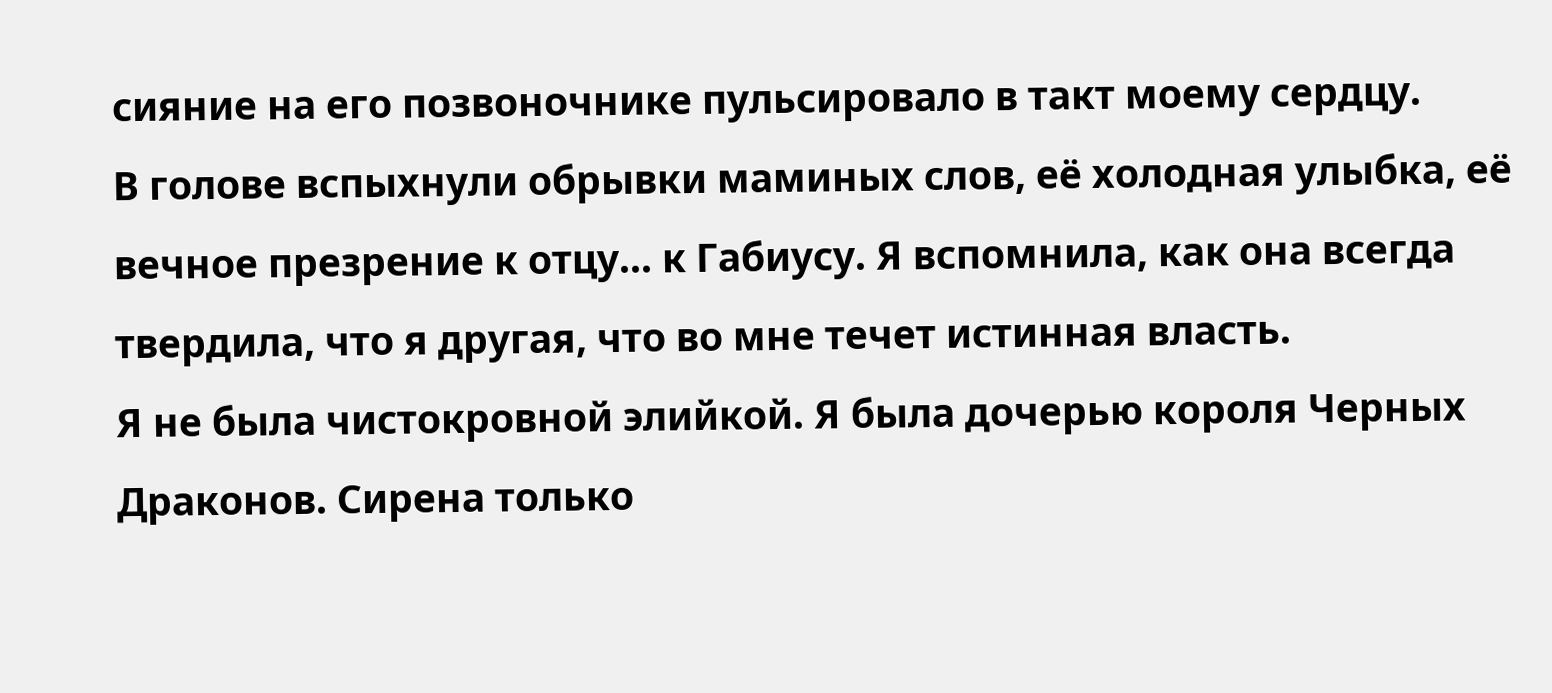сияние на его позвоночнике пульсировало в такт моему сердцу.
В голове вспыхнули обрывки маминых слов, её холодная улыбка, её вечное презрение к отцу... к Габиусу. Я вспомнила, как она всегда твердила, что я другая, что во мне течет истинная власть.
Я не была чистокровной элийкой. Я была дочерью короля Черных Драконов. Сирена только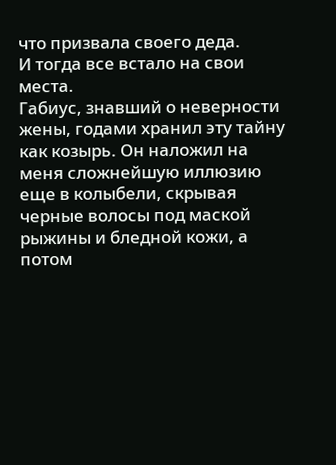что призвала своего деда.
И тогда все встало на свои места.
Габиус, знавший о неверности жены, годами хранил эту тайну как козырь. Он наложил на меня сложнейшую иллюзию еще в колыбели, скрывая черные волосы под маской рыжины и бледной кожи, а потом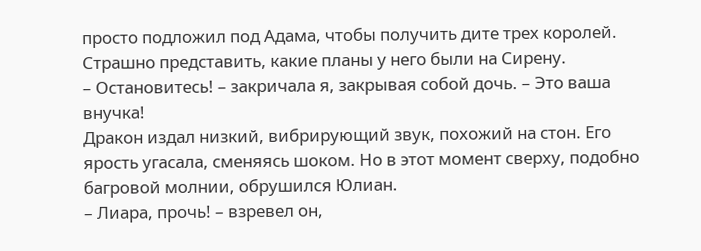просто подложил под Адама, чтобы получить дите трех королей. Страшно представить, какие планы у него были на Сирену.
– Остановитесь! – закричала я, закрывая собой дочь. – Это ваша внучка!
Дракон издал низкий, вибрирующий звук, похожий на стон. Его ярость угасала, сменяясь шоком. Но в этот момент сверху, подобно багровой молнии, обрушился Юлиан.
– Лиара, прочь! – взревел он,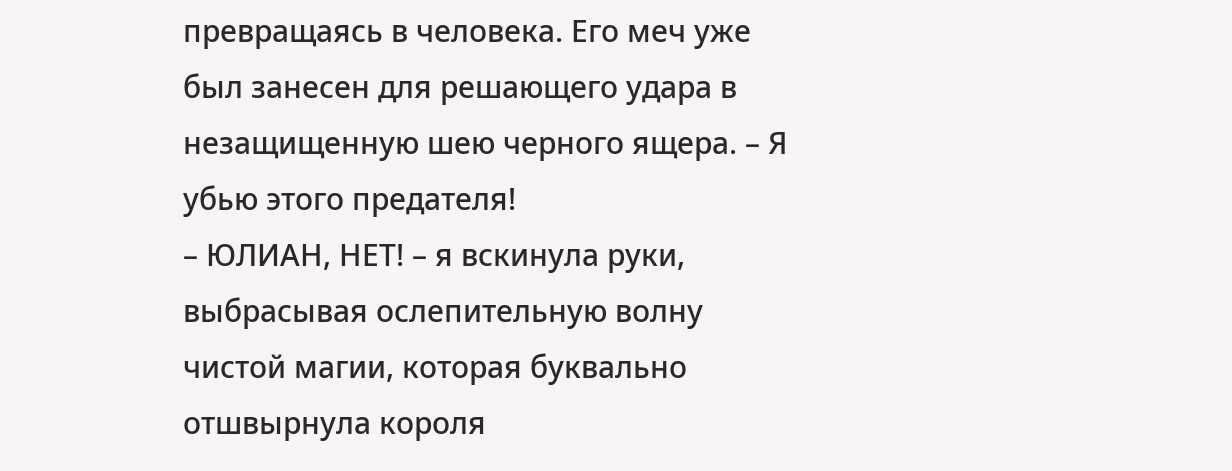превращаясь в человека. Его меч уже был занесен для решающего удара в незащищенную шею черного ящера. – Я убью этого предателя!
– ЮЛИАН, НЕТ! – я вскинула руки, выбрасывая ослепительную волну чистой магии, которая буквально отшвырнула короля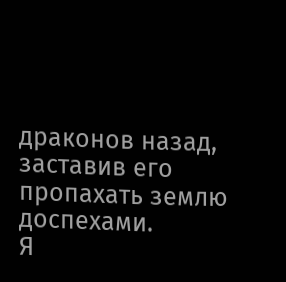драконов назад, заставив его пропахать землю доспехами.
Я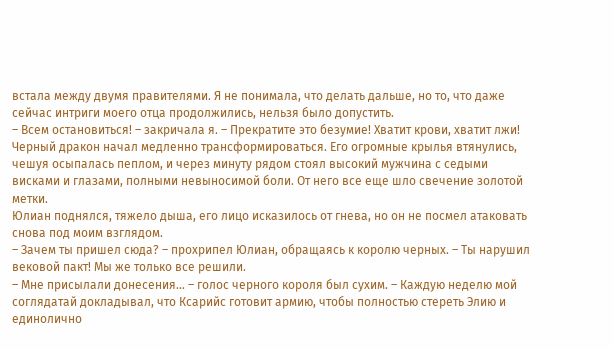встала между двумя правителями. Я не понимала, что делать дальше, но то, что даже сейчас интриги моего отца продолжились, нельзя было допустить.
– Всем остановиться! – закричала я. – Прекратите это безумие! Хватит крови, хватит лжи!
Черный дракон начал медленно трансформироваться. Его огромные крылья втянулись, чешуя осыпалась пеплом, и через минуту рядом стоял высокий мужчина с седыми висками и глазами, полными невыносимой боли. От него все еще шло свечение золотой метки.
Юлиан поднялся, тяжело дыша, его лицо исказилось от гнева, но он не посмел атаковать снова под моим взглядом.
– Зачем ты пришел сюда? – прохрипел Юлиан, обращаясь к королю черных. – Ты нарушил вековой пакт! Мы же только все решили.
– Мне присылали донесения... – голос черного короля был сухим. – Каждую неделю мой соглядатай докладывал, что Ксарийс готовит армию, чтобы полностью стереть Элию и единолично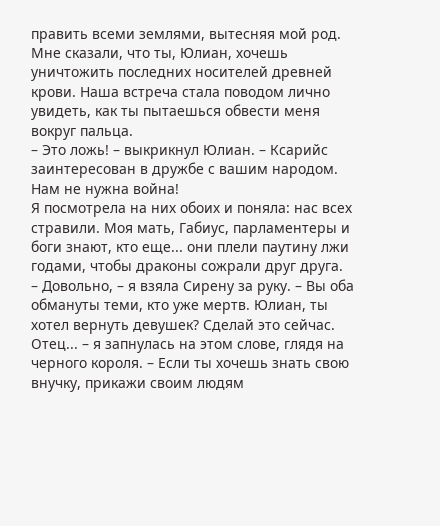править всеми землями, вытесняя мой род. Мне сказали, что ты, Юлиан, хочешь уничтожить последних носителей древней крови. Наша встреча стала поводом лично увидеть, как ты пытаешься обвести меня вокруг пальца.
– Это ложь! – выкрикнул Юлиан. – Ксарийс заинтересован в дружбе с вашим народом. Нам не нужна война!
Я посмотрела на них обоих и поняла: нас всех стравили. Моя мать, Габиус, парламентеры и боги знают, кто еще... они плели паутину лжи годами, чтобы драконы сожрали друг друга.
– Довольно, – я взяла Сирену за руку. – Вы оба обмануты теми, кто уже мертв. Юлиан, ты хотел вернуть девушек? Сделай это сейчас. Отец... – я запнулась на этом слове, глядя на черного короля. – Если ты хочешь знать свою внучку, прикажи своим людям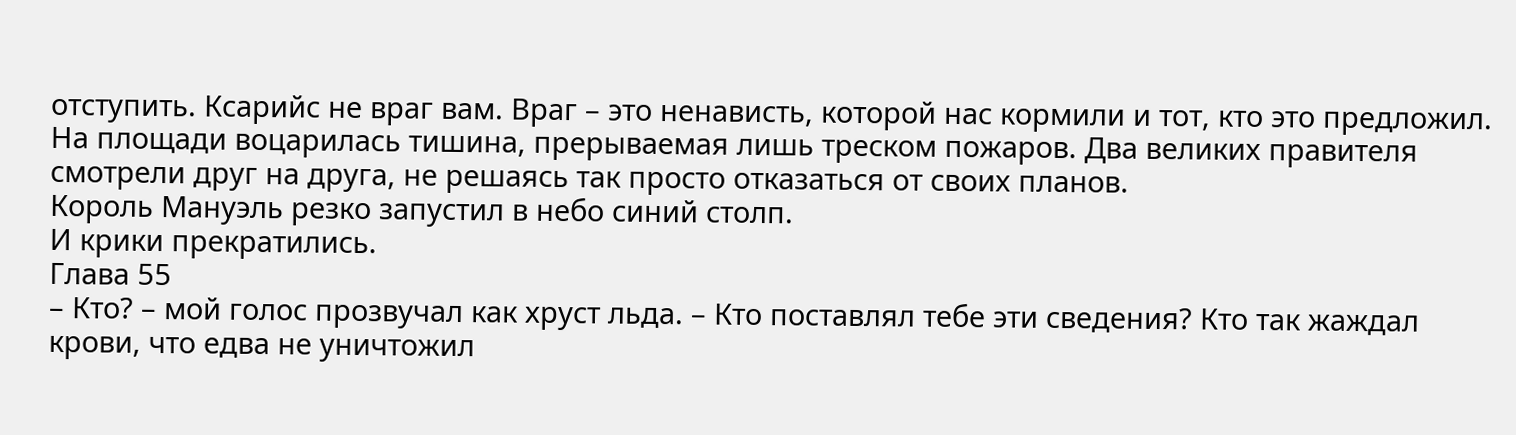отступить. Ксарийс не враг вам. Враг – это ненависть, которой нас кормили и тот, кто это предложил.
На площади воцарилась тишина, прерываемая лишь треском пожаров. Два великих правителя смотрели друг на друга, не решаясь так просто отказаться от своих планов.
Король Мануэль резко запустил в небо синий столп.
И крики прекратились.
Глава 55
– Кто? – мой голос прозвучал как хруст льда. – Кто поставлял тебе эти сведения? Кто так жаждал крови, что едва не уничтожил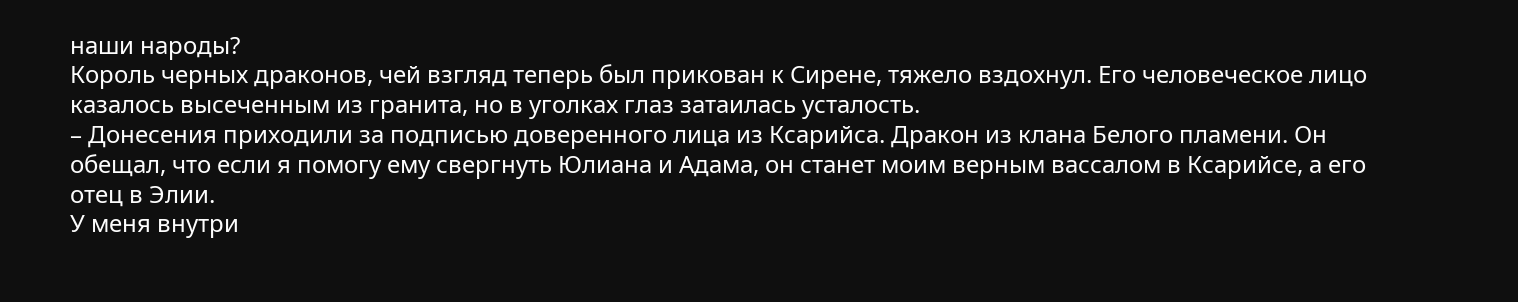наши народы?
Король черных драконов, чей взгляд теперь был прикован к Сирене, тяжело вздохнул. Его человеческое лицо казалось высеченным из гранита, но в уголках глаз затаилась усталость.
– Донесения приходили за подписью доверенного лица из Ксарийса. Дракон из клана Белого пламени. Он обещал, что если я помогу ему свергнуть Юлиана и Адама, он станет моим верным вассалом в Ксарийсе, а его отец в Элии.
У меня внутри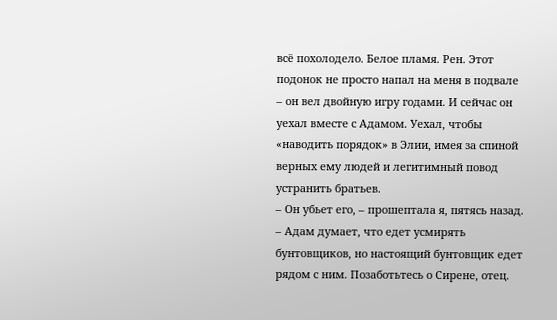всё похолодело. Белое пламя. Рен. Этот подонок не просто напал на меня в подвале – он вел двойную игру годами. И сейчас он уехал вместе с Адамом. Уехал, чтобы «наводить порядок» в Элии, имея за спиной верных ему людей и легитимный повод устранить братьев.
– Он убьет его, – прошептала я, пятясь назад. – Адам думает, что едет усмирять бунтовщиков, но настоящий бунтовщик едет рядом с ним. Позаботьтесь о Сирене, отец.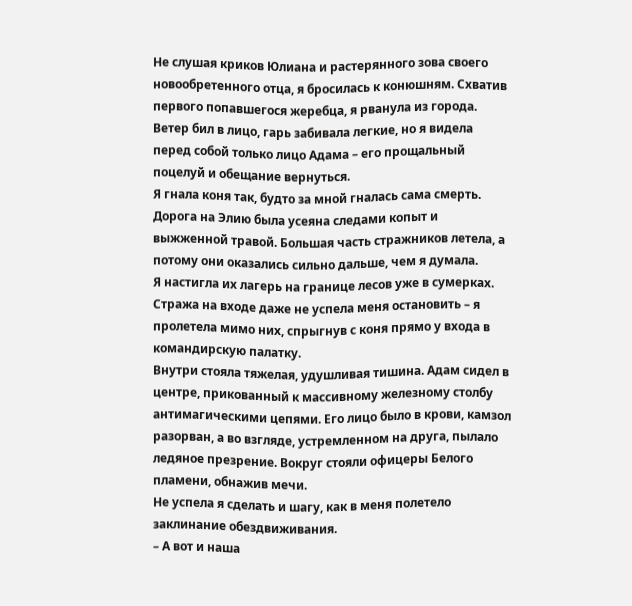Не слушая криков Юлиана и растерянного зова своего новообретенного отца, я бросилась к конюшням. Схватив первого попавшегося жеребца, я рванула из города. Ветер бил в лицо, гарь забивала легкие, но я видела перед собой только лицо Адама – его прощальный поцелуй и обещание вернуться.
Я гнала коня так, будто за мной гналась сама смерть. Дорога на Элию была усеяна следами копыт и выжженной травой. Большая часть стражников летела, а потому они оказались сильно дальше, чем я думала.
Я настигла их лагерь на границе лесов уже в сумерках. Стража на входе даже не успела меня остановить – я пролетела мимо них, спрыгнув с коня прямо у входа в командирскую палатку.
Внутри стояла тяжелая, удушливая тишина. Адам сидел в центре, прикованный к массивному железному столбу антимагическими цепями. Его лицо было в крови, камзол разорван, а во взгляде, устремленном на друга, пылало ледяное презрение. Вокруг стояли офицеры Белого пламени, обнажив мечи.
Не успела я сделать и шагу, как в меня полетело заклинание обездвиживания.
– А вот и наша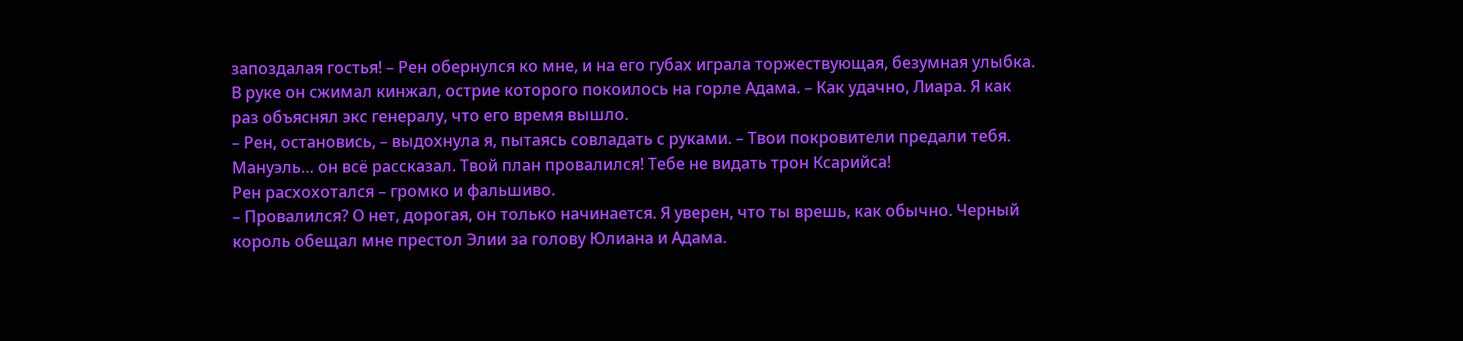запоздалая гостья! – Рен обернулся ко мне, и на его губах играла торжествующая, безумная улыбка. В руке он сжимал кинжал, острие которого покоилось на горле Адама. – Как удачно, Лиара. Я как раз объяснял экс генералу, что его время вышло.
– Рен, остановись, – выдохнула я, пытаясь совладать с руками. – Твои покровители предали тебя. Мануэль… он всё рассказал. Твой план провалился! Тебе не видать трон Ксарийса!
Рен расхохотался – громко и фальшиво.
– Провалился? О нет, дорогая, он только начинается. Я уверен, что ты врешь, как обычно. Черный король обещал мне престол Элии за голову Юлиана и Адама.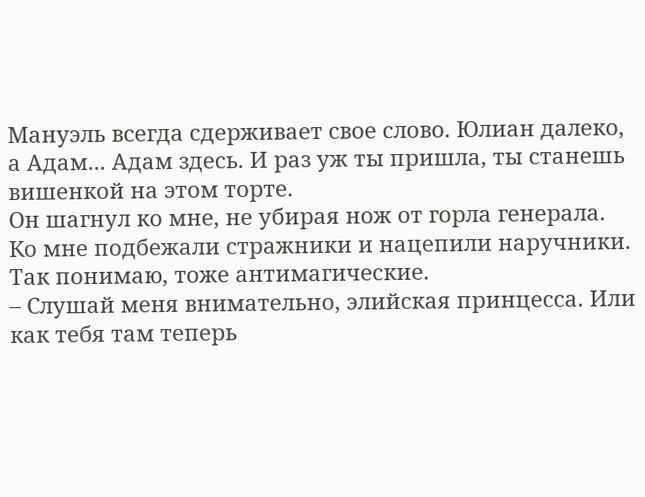Мануэль всегда сдерживает свое слово. Юлиан далеко, а Адам... Адам здесь. И раз уж ты пришла, ты станешь вишенкой на этом торте.
Он шагнул ко мне, не убирая нож от горла генерала. Ко мне подбежали стражники и нацепили наручники. Так понимаю, тоже антимагические.
– Слушай меня внимательно, элийская принцесса. Или как тебя там теперь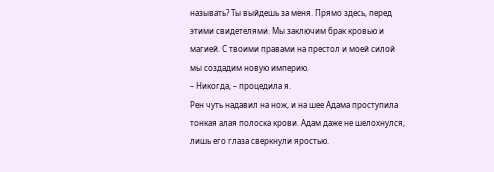называть? Ты выйдешь за меня. Прямо здесь, перед этими свидетелями. Мы заключим брак кровью и магией. С твоими правами на престол и моей силой мы создадим новую империю.
– Никогда, – процедила я.
Рен чуть надавил на нож, и на шее Адама проступила тонкая алая полоска крови. Адам даже не шелохнулся, лишь его глаза сверкнули яростью.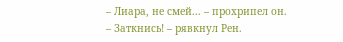– Лиара, не смей... – прохрипел он.
– Заткнись! – рявкнул Рен.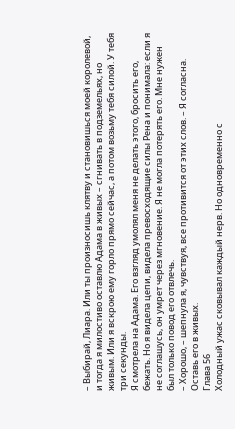– Выбирай, Лиара. Или ты произносишь клятву и становишься моей королевой, и тогда я милостиво оставлю Адама в живых – сгнивать в подземельях, но живым. Или я вскрою ему горло прямо сейчас, а потом возьму тебя силой. У тебя три секунды.
Я смотрела на Адама. Его взгляд умолял меня не делать этого, бросить его, бежать. Но я видела цепи, видела превосходящие силы Рена и понимала: если я не соглашусь, он умрет через мгновение. Я не могла потерять его. Мне нужен был только повод его отвлечь.
– Хорошо, – шепнула я, чувствуя, все противится от этих слов. – Я согласна. Оставь его в живых.
Глава 56
Холодный ужас сковывал каждый нерв. Но одновременно с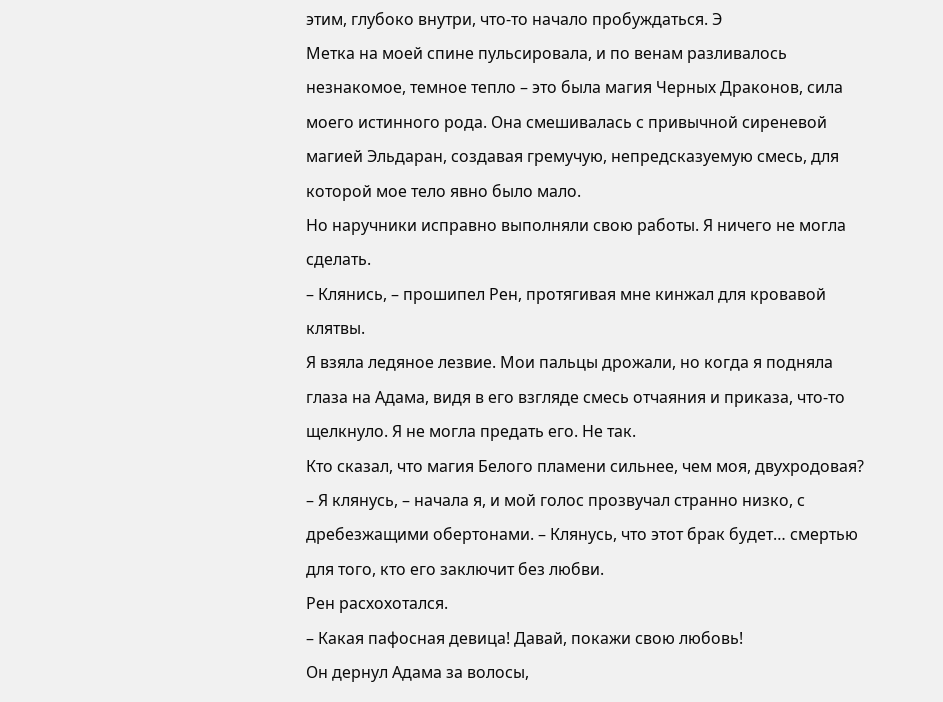этим, глубоко внутри, что-то начало пробуждаться. Э
Метка на моей спине пульсировала, и по венам разливалось незнакомое, темное тепло – это была магия Черных Драконов, сила моего истинного рода. Она смешивалась с привычной сиреневой магией Эльдаран, создавая гремучую, непредсказуемую смесь, для которой мое тело явно было мало.
Но наручники исправно выполняли свою работы. Я ничего не могла сделать.
– Клянись, – прошипел Рен, протягивая мне кинжал для кровавой клятвы.
Я взяла ледяное лезвие. Мои пальцы дрожали, но когда я подняла глаза на Адама, видя в его взгляде смесь отчаяния и приказа, что-то щелкнуло. Я не могла предать его. Не так.
Кто сказал, что магия Белого пламени сильнее, чем моя, двухродовая?
– Я клянусь, – начала я, и мой голос прозвучал странно низко, с дребезжащими обертонами. – Клянусь, что этот брак будет… смертью для того, кто его заключит без любви.
Рен расхохотался.
– Какая пафосная девица! Давай, покажи свою любовь!
Он дернул Адама за волосы,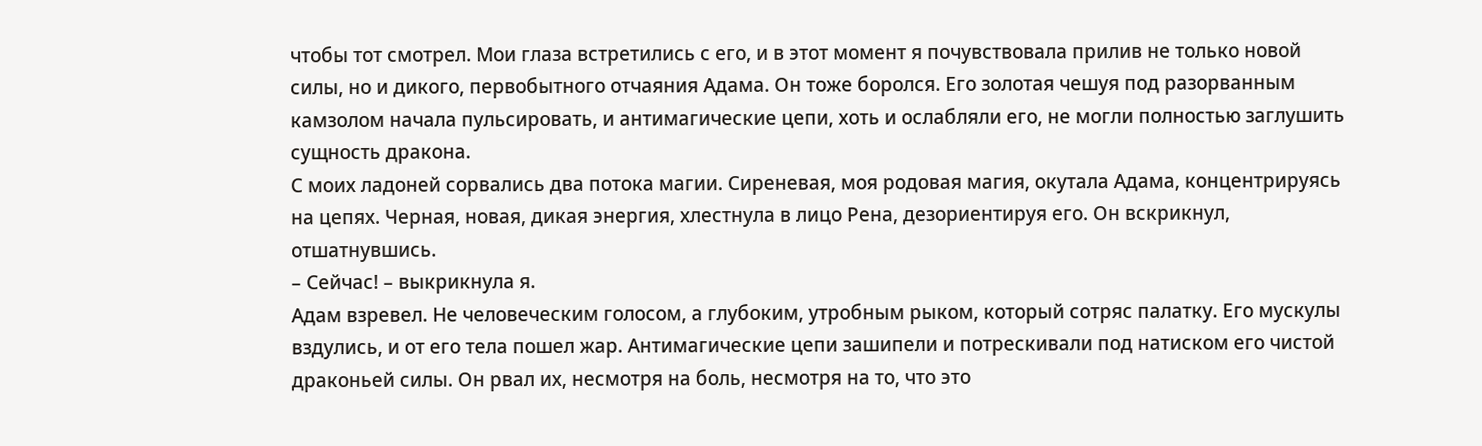чтобы тот смотрел. Мои глаза встретились с его, и в этот момент я почувствовала прилив не только новой силы, но и дикого, первобытного отчаяния Адама. Он тоже боролся. Его золотая чешуя под разорванным камзолом начала пульсировать, и антимагические цепи, хоть и ослабляли его, не могли полностью заглушить сущность дракона.
С моих ладоней сорвались два потока магии. Сиреневая, моя родовая магия, окутала Адама, концентрируясь на цепях. Черная, новая, дикая энергия, хлестнула в лицо Рена, дезориентируя его. Он вскрикнул, отшатнувшись.
– Сейчас! – выкрикнула я.
Адам взревел. Не человеческим голосом, а глубоким, утробным рыком, который сотряс палатку. Его мускулы вздулись, и от его тела пошел жар. Антимагические цепи зашипели и потрескивали под натиском его чистой драконьей силы. Он рвал их, несмотря на боль, несмотря на то, что это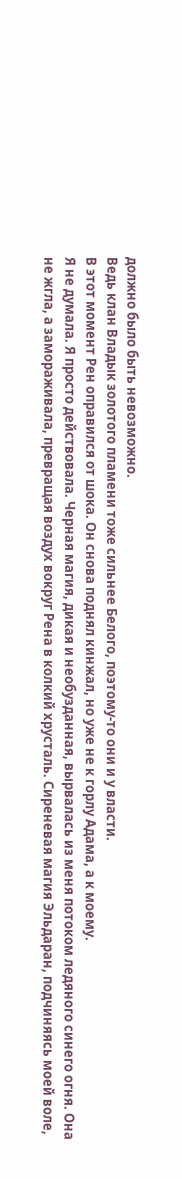должно было быть невозможно.
Ведь клан Владык золотого пламени тоже сильнее Белого, поэтому-то они и у власти.
В этот момент Рен оправился от шока. Он снова поднял кинжал, но уже не к горлу Адама, а к моему.
Я не думала. Я просто действовала. Черная магия, дикая и необузданная, вырвалась из меня потоком ледяного синего огня. Она не жгла, а замораживала, превращая воздух вокруг Рена в колкий хрусталь. Сиреневая магия Эльдаран, подчиняясь моей воле,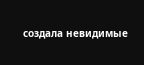создала невидимые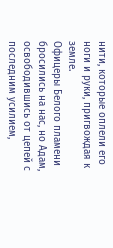нити, которые оплели его ноги и руки, пригвождая к земле.
Офицеры Белого пламени бросились на нас, но Адам, освободившись от цепей с последним усилием,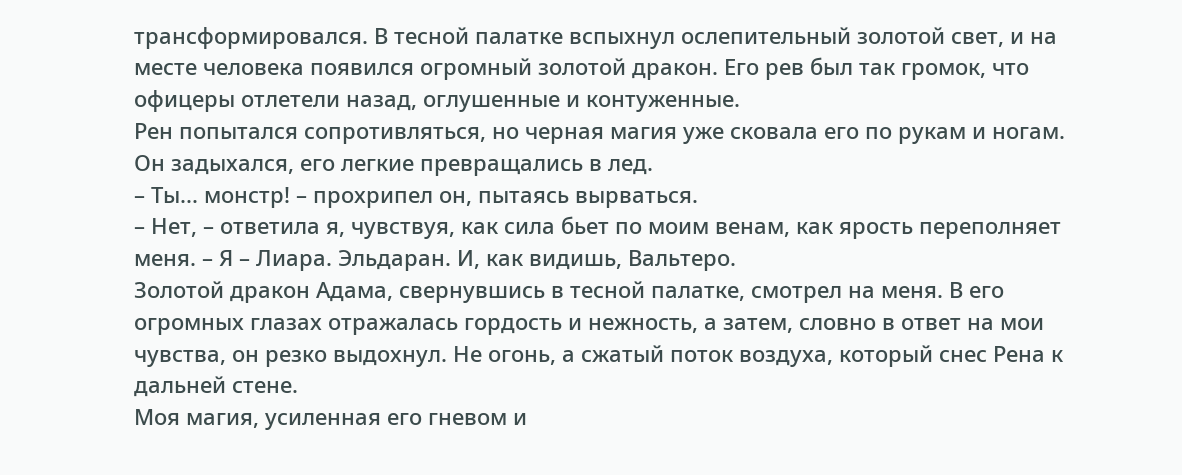трансформировался. В тесной палатке вспыхнул ослепительный золотой свет, и на месте человека появился огромный золотой дракон. Его рев был так громок, что офицеры отлетели назад, оглушенные и контуженные.
Рен попытался сопротивляться, но черная магия уже сковала его по рукам и ногам. Он задыхался, его легкие превращались в лед.
– Ты... монстр! – прохрипел он, пытаясь вырваться.
– Нет, – ответила я, чувствуя, как сила бьет по моим венам, как ярость переполняет меня. – Я – Лиара. Эльдаран. И, как видишь, Вальтеро.
Золотой дракон Адама, свернувшись в тесной палатке, смотрел на меня. В его огромных глазах отражалась гордость и нежность, а затем, словно в ответ на мои чувства, он резко выдохнул. Не огонь, а сжатый поток воздуха, который снес Рена к дальней стене.
Моя магия, усиленная его гневом и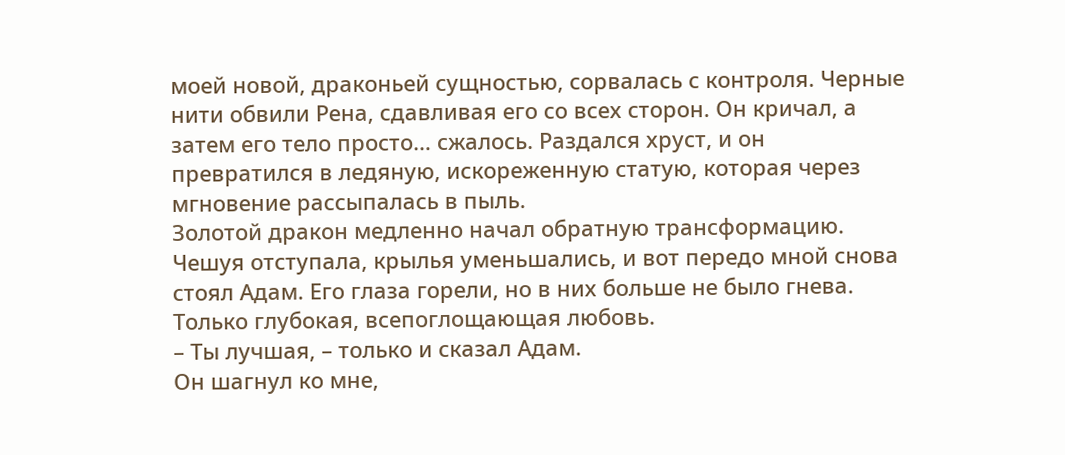моей новой, драконьей сущностью, сорвалась с контроля. Черные нити обвили Рена, сдавливая его со всех сторон. Он кричал, а затем его тело просто… сжалось. Раздался хруст, и он превратился в ледяную, искореженную статую, которая через мгновение рассыпалась в пыль.
Золотой дракон медленно начал обратную трансформацию. Чешуя отступала, крылья уменьшались, и вот передо мной снова стоял Адам. Его глаза горели, но в них больше не было гнева. Только глубокая, всепоглощающая любовь.
– Ты лучшая, – только и сказал Адам.
Он шагнул ко мне,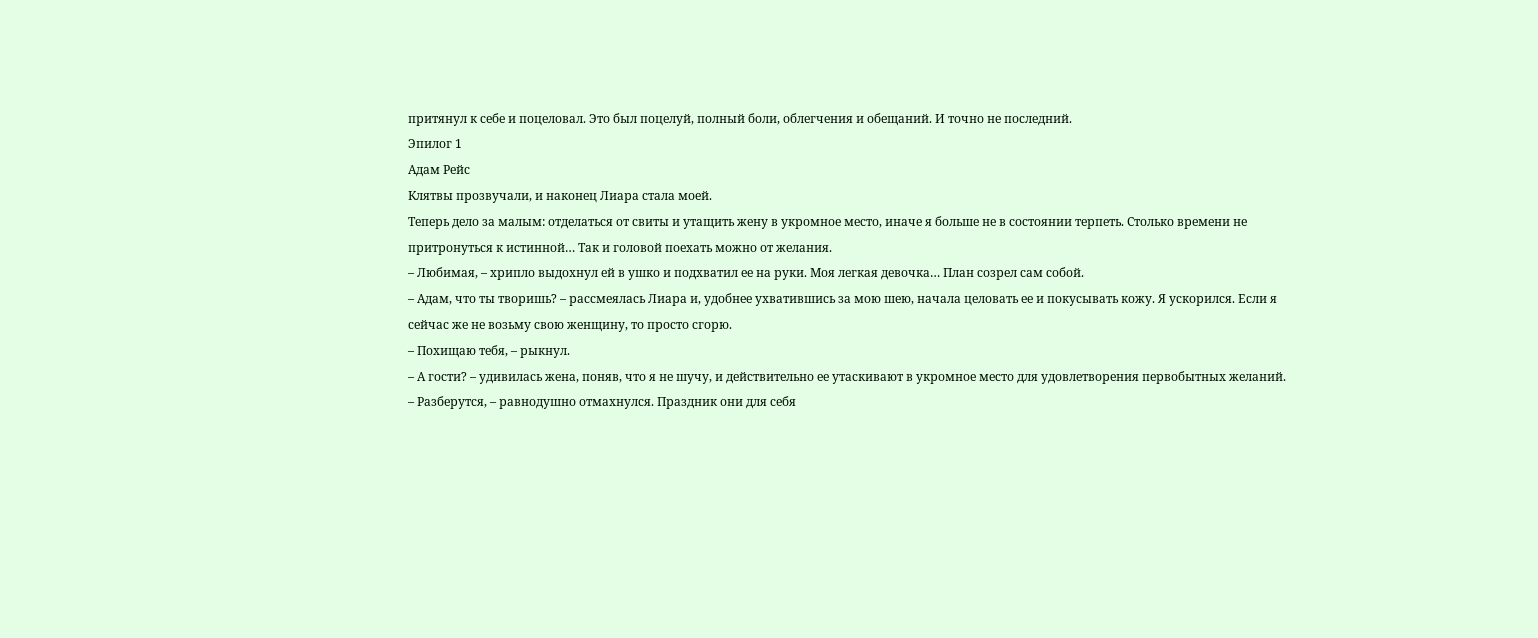притянул к себе и поцеловал. Это был поцелуй, полный боли, облегчения и обещаний. И точно не последний.
Эпилог 1
Адам Рейс
Клятвы прозвучали, и наконец Лиара стала моей.
Теперь дело за малым: отделаться от свиты и утащить жену в укромное место, иначе я больше не в состоянии терпеть. Столько времени не притронуться к истинной… Так и головой поехать можно от желания.
– Любимая, – хрипло выдохнул ей в ушко и подхватил ее на руки. Моя легкая девочка… План созрел сам собой.
– Адам, что ты творишь? – рассмеялась Лиара и, удобнее ухватившись за мою шею, начала целовать ее и покусывать кожу. Я ускорился. Если я сейчас же не возьму свою женщину, то просто сгорю.
– Похищаю тебя, – рыкнул.
– А гости? – удивилась жена, поняв, что я не шучу, и действительно ее утаскивают в укромное место для удовлетворения первобытных желаний.
– Разберутся, – равнодушно отмахнулся. Праздник они для себя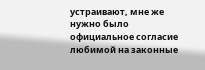устраивают, мне же нужно было официальное согласие любимой на законные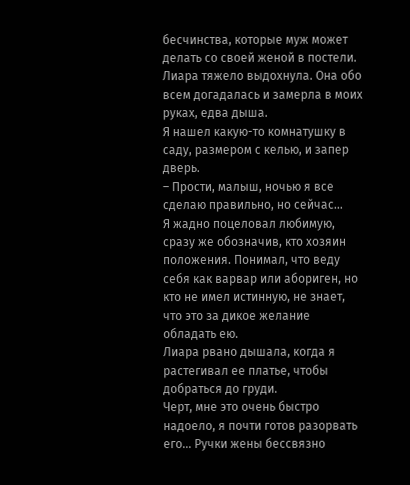бесчинства, которые муж может делать со своей женой в постели.
Лиара тяжело выдохнула. Она обо всем догадалась и замерла в моих руках, едва дыша.
Я нашел какую-то комнатушку в саду, размером с келью, и запер дверь.
– Прости, малыш, ночью я все сделаю правильно, но сейчас…
Я жадно поцеловал любимую, сразу же обозначив, кто хозяин положения. Понимал, что веду себя как варвар или абориген, но кто не имел истинную, не знает, что это за дикое желание обладать ею.
Лиара рвано дышала, когда я растегивал ее платье, чтобы добраться до груди.
Черт, мне это очень быстро надоело, я почти готов разорвать его… Ручки жены бессвязно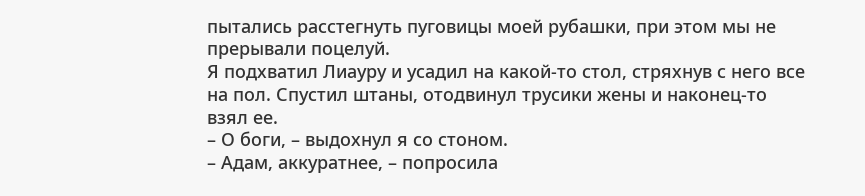пытались расстегнуть пуговицы моей рубашки, при этом мы не прерывали поцелуй.
Я подхватил Лиауру и усадил на какой-то стол, стряхнув с него все на пол. Спустил штаны, отодвинул трусики жены и наконец-то взял ее.
– О боги, – выдохнул я со стоном.
– Адам, аккуратнее, – попросила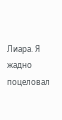Лиара. Я жадно поцеловал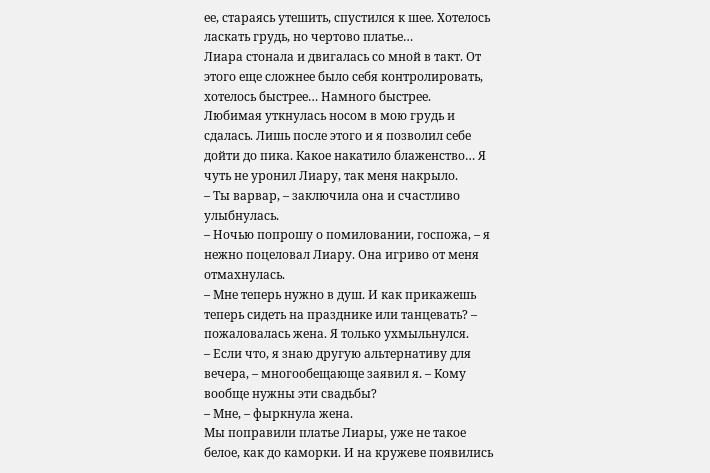ее, стараясь утешить, спустился к шее. Хотелось ласкать грудь, но чертово платье…
Лиара стонала и двигалась со мной в такт. От этого еще сложнее было себя контролировать, хотелось быстрее… Намного быстрее.
Любимая уткнулась носом в мою грудь и сдалась. Лишь после этого и я позволил себе дойти до пика. Какое накатило блаженство… Я чуть не уронил Лиару, так меня накрыло.
– Ты варвар, – заключила она и счастливо улыбнулась.
– Ночью попрошу о помиловании, госпожа, – я нежно поцеловал Лиару. Она игриво от меня отмахнулась.
– Мне теперь нужно в душ. И как прикажешь теперь сидеть на празднике или танцевать? – пожаловалась жена. Я только ухмыльнулся.
– Если что, я знаю другую альтернативу для вечера, – многообещающе заявил я. – Кому вообще нужны эти свадьбы?
– Мне, – фыркнула жена.
Мы поправили платье Лиары, уже не такое белое, как до каморки. И на кружеве появились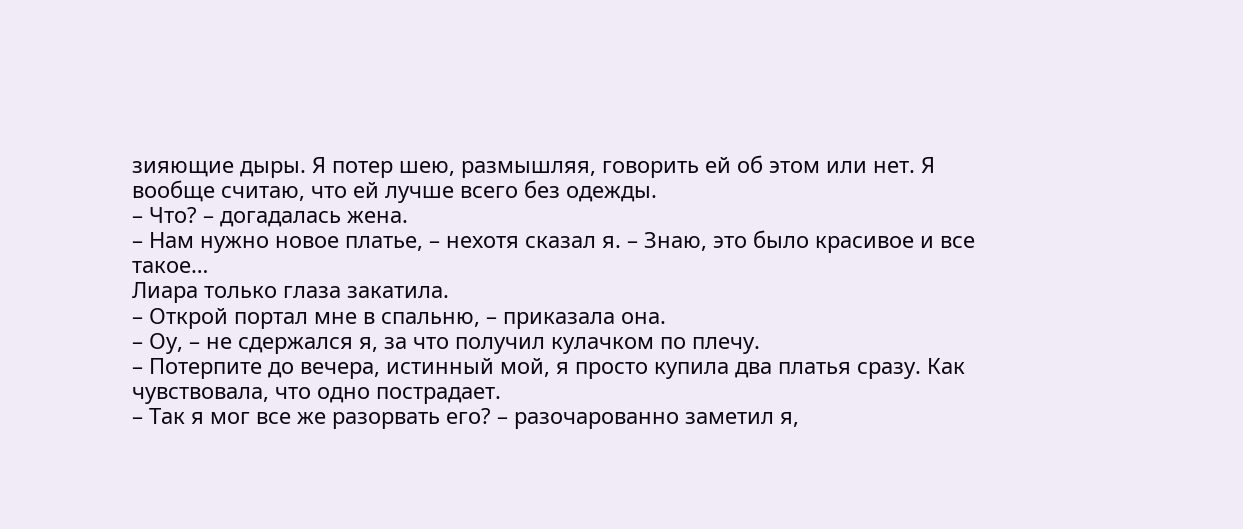зияющие дыры. Я потер шею, размышляя, говорить ей об этом или нет. Я вообще считаю, что ей лучше всего без одежды.
– Что? – догадалась жена.
– Нам нужно новое платье, – нехотя сказал я. – Знаю, это было красивое и все такое…
Лиара только глаза закатила.
– Открой портал мне в спальню, – приказала она.
– Оу, – не сдержался я, за что получил кулачком по плечу.
– Потерпите до вечера, истинный мой, я просто купила два платья сразу. Как чувствовала, что одно пострадает.
– Так я мог все же разорвать его? – разочарованно заметил я,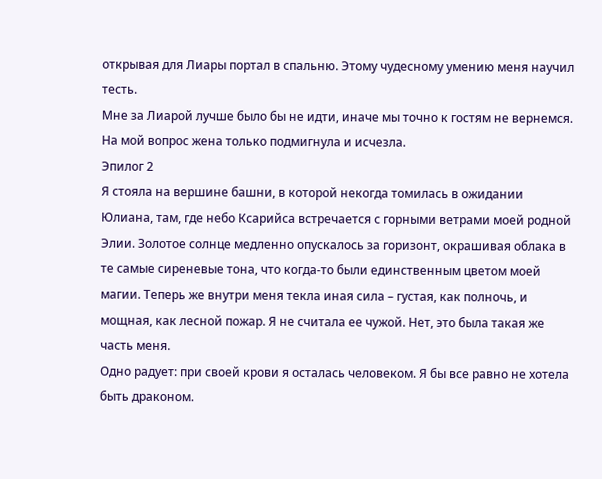открывая для Лиары портал в спальню. Этому чудесному умению меня научил тесть.
Мне за Лиарой лучше было бы не идти, иначе мы точно к гостям не вернемся.
На мой вопрос жена только подмигнула и исчезла.
Эпилог 2
Я стояла на вершине башни, в которой некогда томилась в ожидании Юлиана, там, где небо Ксарийса встречается с горными ветрами моей родной Элии. Золотое солнце медленно опускалось за горизонт, окрашивая облака в те самые сиреневые тона, что когда-то были единственным цветом моей магии. Теперь же внутри меня текла иная сила – густая, как полночь, и мощная, как лесной пожар. Я не считала ее чужой. Нет, это была такая же часть меня.
Одно радует: при своей крови я осталась человеком. Я бы все равно не хотела быть драконом.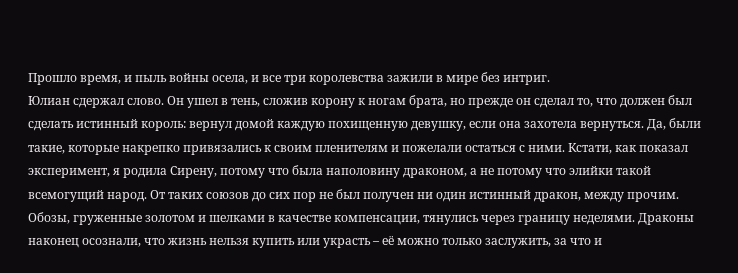Прошло время, и пыль войны осела, и все три королевства зажили в мире без интриг.
Юлиан сдержал слово. Он ушел в тень, сложив корону к ногам брата, но прежде он сделал то, что должен был сделать истинный король: вернул домой каждую похищенную девушку, если она захотела вернуться. Да, были такие, которые накрепко привязались к своим пленителям и пожелали остаться с ними. Кстати, как показал эксперимент, я родила Сирену, потому что была наполовину драконом, а не потому что элийки такой всемогущий народ. От таких союзов до сих пор не был получен ни один истинный дракон, между прочим.
Обозы, груженные золотом и шелками в качестве компенсации, тянулись через границу неделями. Драконы наконец осознали, что жизнь нельзя купить или украсть – её можно только заслужить, за что и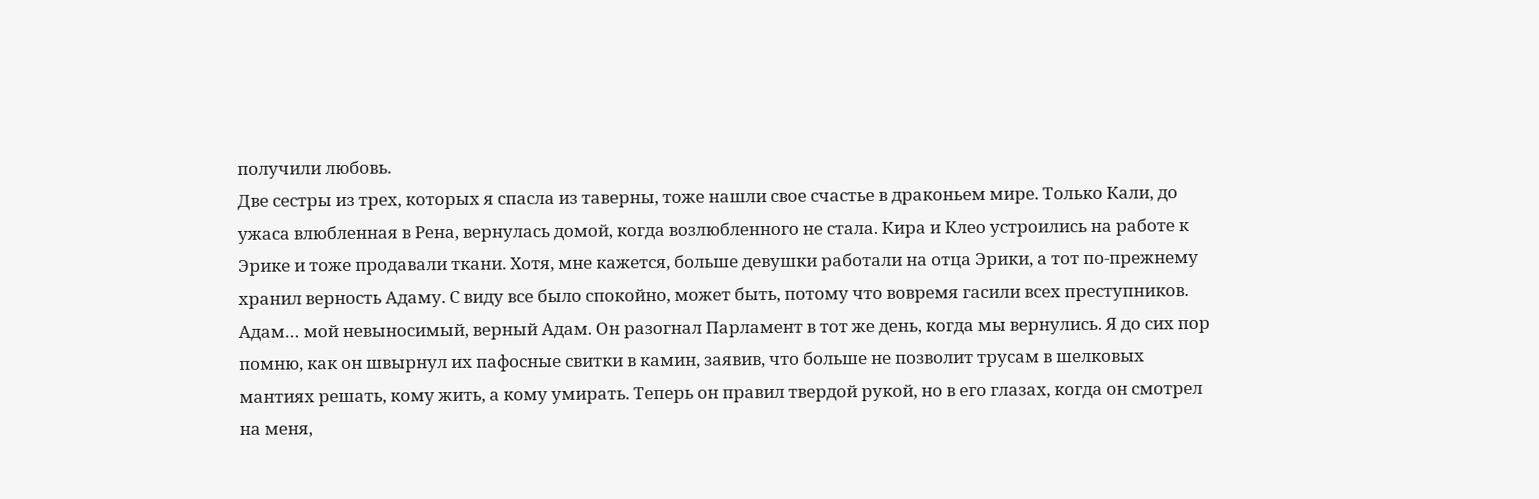получили любовь.
Две сестры из трех, которых я спасла из таверны, тоже нашли свое счастье в драконьем мире. Только Кали, до ужаса влюбленная в Рена, вернулась домой, когда возлюбленного не стала. Кира и Клео устроились на работе к Эрике и тоже продавали ткани. Хотя, мне кажется, больше девушки работали на отца Эрики, а тот по-прежнему хранил верность Адаму. С виду все было спокойно, может быть, потому что вовремя гасили всех преступников.
Адам… мой невыносимый, верный Адам. Он разогнал Парламент в тот же день, когда мы вернулись. Я до сих пор помню, как он швырнул их пафосные свитки в камин, заявив, что больше не позволит трусам в шелковых мантиях решать, кому жить, а кому умирать. Теперь он правил твердой рукой, но в его глазах, когда он смотрел на меня,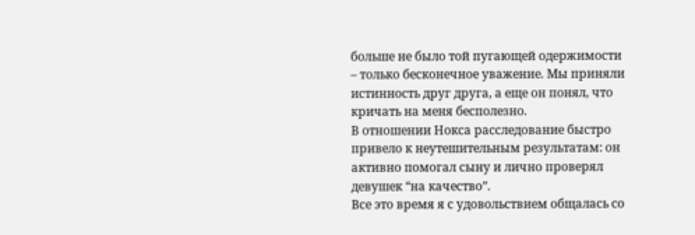больше не было той пугающей одержимости – только бесконечное уважение. Мы приняли истинность друг друга, а еще он понял, что кричать на меня бесполезно.
В отношении Нокса расследование быстро привело к неутешительным результатам: он активно помогал сыну и лично проверял девушек “на качество”.
Все это время я с удовольствием общалась со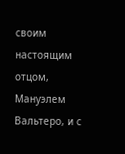своим настоящим отцом, Мануэлем Вальтеро, и с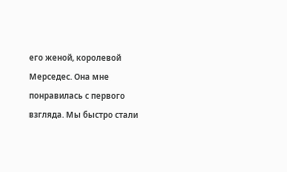его женой, королевой Мерседес. Она мне понравилась с первого взгляда. Мы быстро стали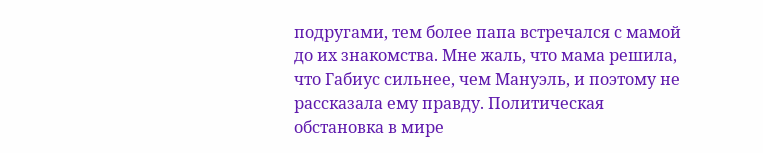подругами, тем более папа встречался с мамой до их знакомства. Мне жаль, что мама решила, что Габиус сильнее, чем Мануэль, и поэтому не рассказала ему правду. Политическая обстановка в мире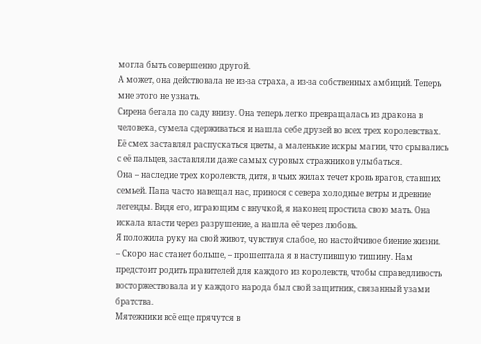могла быть совершенно другой.
А может, она действовала не из-за страха, а из-за собственных амбиций. Теперь мне этого не узнать.
Сирена бегала по саду внизу. Она теперь легко превращалась из дракона в человека, сумела сдерживаться и нашла себе друзей во всех трех королевствах. Её смех заставлял распускаться цветы, а маленькие искры магии, что срывались с её пальцев, заставляли даже самых суровых стражников улыбаться.
Она – наследие трех королевств, дитя, в чьих жилах течет кровь врагов, ставших семьей. Папа часто навещал нас, принося с севера холодные ветры и древние легенды. Видя его, играющим с внучкой, я наконец простила свою мать. Она искала власти через разрушение, а нашла её через любовь.
Я положила руку на свой живот, чувствуя слабое, но настойчивое биение жизни.
– Скоро нас станет больше, – прошептала я в наступившую тишину. Нам предстоит родить правителей для каждого из королевств, чтобы справедливость восторжествовала и у каждого народа был свой защитник, связанный узами братства.
Мятежники всё еще прячутся в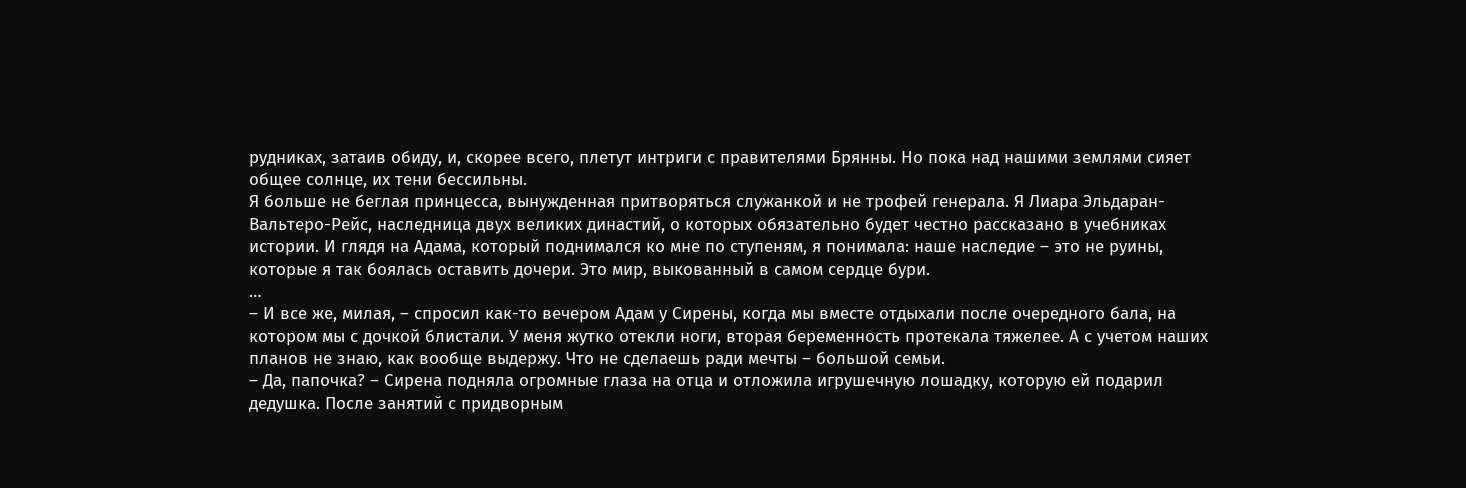рудниках, затаив обиду, и, скорее всего, плетут интриги с правителями Брянны. Но пока над нашими землями сияет общее солнце, их тени бессильны.
Я больше не беглая принцесса, вынужденная притворяться служанкой и не трофей генерала. Я Лиара Эльдаран-Вальтеро-Рейс, наследница двух великих династий, о которых обязательно будет честно рассказано в учебниках истории. И глядя на Адама, который поднимался ко мне по ступеням, я понимала: наше наследие – это не руины, которые я так боялась оставить дочери. Это мир, выкованный в самом сердце бури.
…
– И все же, милая, – спросил как-то вечером Адам у Сирены, когда мы вместе отдыхали после очередного бала, на котором мы с дочкой блистали. У меня жутко отекли ноги, вторая беременность протекала тяжелее. А с учетом наших планов не знаю, как вообще выдержу. Что не сделаешь ради мечты – большой семьи.
– Да, папочка? – Сирена подняла огромные глаза на отца и отложила игрушечную лошадку, которую ей подарил дедушка. После занятий с придворным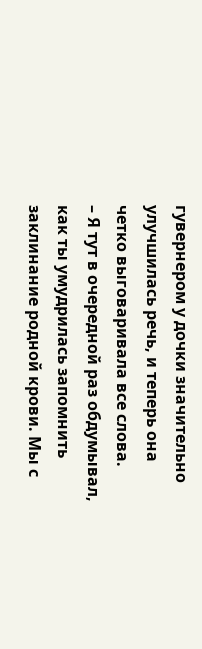гувернером у дочки значительно улучшилась речь, и теперь она четко выговаривала все слова.
– Я тут в очередной раз обдумывал, как ты умудрилась запомнить заклинание родной крови. Мы с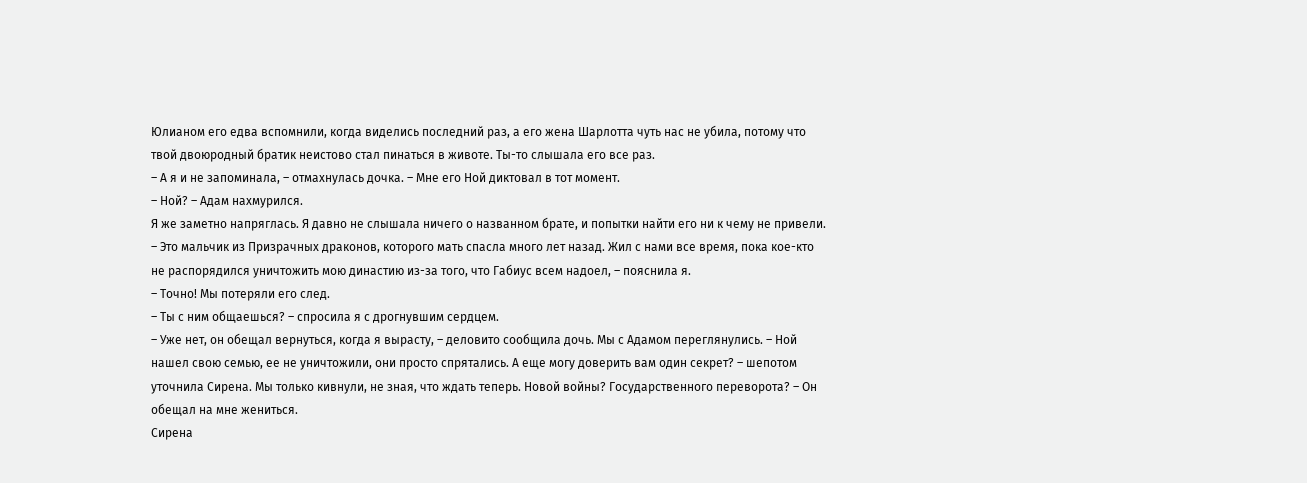Юлианом его едва вспомнили, когда виделись последний раз, а его жена Шарлотта чуть нас не убила, потому что твой двоюродный братик неистово стал пинаться в животе. Ты-то слышала его все раз.
– А я и не запоминала, – отмахнулась дочка. – Мне его Ной диктовал в тот момент.
– Ной? – Адам нахмурился.
Я же заметно напряглась. Я давно не слышала ничего о названном брате, и попытки найти его ни к чему не привели.
– Это мальчик из Призрачных драконов, которого мать спасла много лет назад. Жил с нами все время, пока кое-кто не распорядился уничтожить мою династию из-за того, что Габиус всем надоел, – пояснила я.
– Точно! Мы потеряли его след.
– Ты с ним общаешься? – спросила я с дрогнувшим сердцем.
– Уже нет, он обещал вернуться, когда я вырасту, – деловито сообщила дочь. Мы с Адамом переглянулись. – Ной нашел свою семью, ее не уничтожили, они просто спрятались. А еще могу доверить вам один секрет? – шепотом уточнила Сирена. Мы только кивнули, не зная, что ждать теперь. Новой войны? Государственного переворота? – Он обещал на мне жениться.
Сирена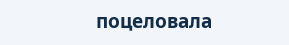поцеловала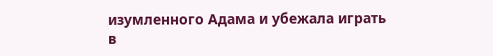изумленного Адама и убежала играть в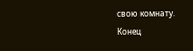свою комнату.
Конец